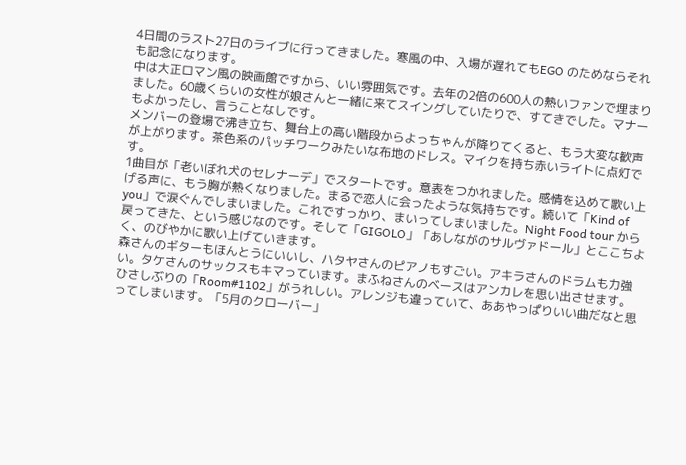4日間のラスト27日のライブに行ってきました。寒風の中、入場が遅れてもEGO のためならそれも記念になります。
中は大正ロマン風の映画館ですから、いい雰囲気です。去年の2倍の600人の熱いファンで埋まりました。60歳くらいの女性が娘さんと一緒に来てスイングしていたりで、すてきでした。マナーもよかったし、言うことなしです。
メンバーの登場で沸き立ち、舞台上の高い階段からよっちゃんが降りてくると、もう大変な歓声が上がります。茶色系のパッチワークみたいな布地のドレス。マイクを持ち赤いライトに点灯です。
1曲目が「老いぼれ犬のセレナーデ」でスタートです。意表をつかれました。感情を込めて歌い上げる声に、もう胸が熱くなりました。まるで恋人に会ったような気持ちです。続いて「Kind of you」で涙ぐんでしまいました。これですっかり、まいってしまいました。Night Food tour から戻ってきた、という感じなのです。そして「GIGOLO」「あしながのサルヴァドール」とここちよく、のびやかに歌い上げていきます。
森さんのギターもほんとうにいいし、ハタヤさんのピアノもすごい。アキラさんのドラムも力強い。タケさんのサックスもキマっています。まふねさんのベースはアンカレを思い出させます。
ひさしぶりの「Room#1102」がうれしい。アレンジも違っていて、ああやっぱりいい曲だなと思ってしまいます。「5月のクローバー」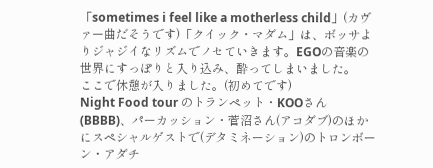「sometimes i feel like a motherless child」(カヴァー曲だそうです)「クイック・マダム」は、ボッサよりジャジイなリズムでノセていきます。EGOの音楽の世界にすっぽりと入り込み、酔ってしまいました。
ここで休憩が入りました。(初めてです)
Night Food tour のトランペット・KOOさん(BBBB)、パーカッション・菅沼さん(アコダブ)のほかにスペシャルゲストで(デタミネーション)のトロンボーン・アダチ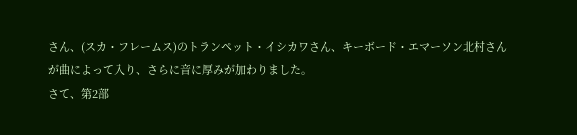さん、(スカ・フレームス)のトランペット・イシカワさん、キーボード・エマーソン北村さんが曲によって入り、さらに音に厚みが加わりました。
さて、第2部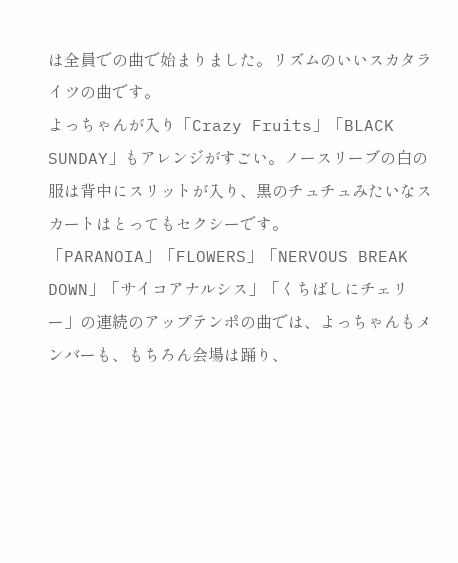は全員での曲で始まりました。リズムのいいスカタライツの曲です。
よっちゃんが入り「Crazy Fruits」「BLACK SUNDAY」もアレンジがすごい。ノースリーブの白の服は背中にスリットが入り、黒のチュチュみたいなスカートはとってもセクシーです。
「PARANOIA」「FLOWERS」「NERVOUS BREAK DOWN」「サイコアナルシス」「くちばしにチェリー」の連続のアップテンポの曲では、よっちゃんもメンバーも、もちろん会場は踊り、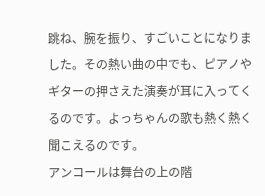跳ね、腕を振り、すごいことになりました。その熱い曲の中でも、ピアノやギターの押さえた演奏が耳に入ってくるのです。よっちゃんの歌も熱く熱く聞こえるのです。
アンコールは舞台の上の階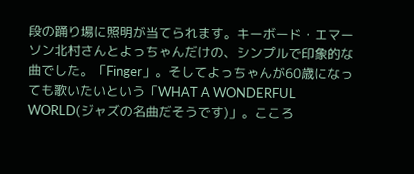段の踊り場に照明が当てられます。キーボード・エマーソン北村さんとよっちゃんだけの、シンプルで印象的な曲でした。「Finger」。そしてよっちゃんが60歳になっても歌いたいという「WHAT A WONDERFUL WORLD(ジャズの名曲だそうです)」。こころ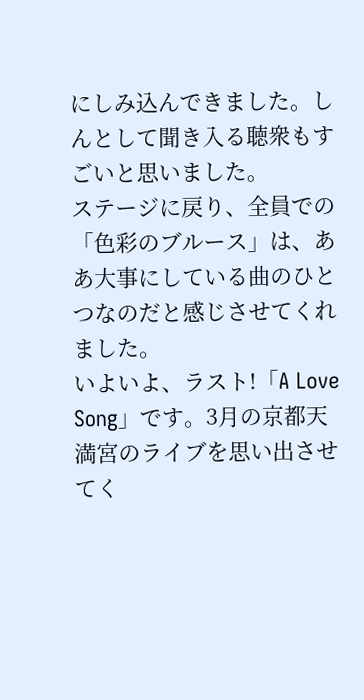にしみ込んできました。しんとして聞き入る聴衆もすごいと思いました。
ステージに戻り、全員での「色彩のブルース」は、ああ大事にしている曲のひとつなのだと感じさせてくれました。
いよいよ、ラスト!「A Love Song」です。3月の京都天満宮のライブを思い出させてく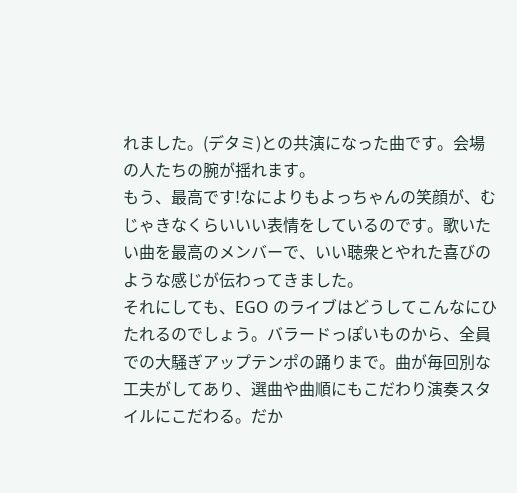れました。(デタミ)との共演になった曲です。会場の人たちの腕が揺れます。
もう、最高です!なによりもよっちゃんの笑顔が、むじゃきなくらいいい表情をしているのです。歌いたい曲を最高のメンバーで、いい聴衆とやれた喜びのような感じが伝わってきました。
それにしても、EGO のライブはどうしてこんなにひたれるのでしょう。バラードっぽいものから、全員での大騒ぎアップテンポの踊りまで。曲が毎回別な工夫がしてあり、選曲や曲順にもこだわり演奏スタイルにこだわる。だか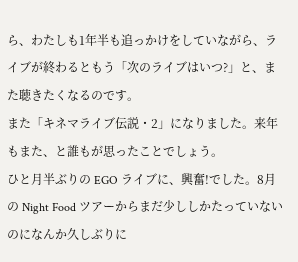ら、わたしも1年半も追っかけをしていながら、ライブが終わるともう「次のライブはいつ?」と、また聴きたくなるのです。
また「キネマライブ伝説・2」になりました。来年もまた、と誰もが思ったことでしょう。
ひと月半ぶりの EGO ライブに、興奮!でした。8月の Night Food ツアーからまだ少ししかたっていないのになんか久しぶりに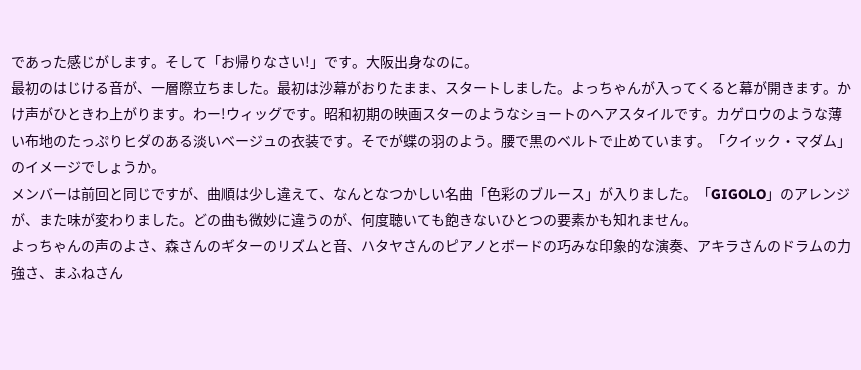であった感じがします。そして「お帰りなさい!」です。大阪出身なのに。
最初のはじける音が、一層際立ちました。最初は沙幕がおりたまま、スタートしました。よっちゃんが入ってくると幕が開きます。かけ声がひときわ上がります。わー!ウィッグです。昭和初期の映画スターのようなショートのヘアスタイルです。カゲロウのような薄い布地のたっぷりヒダのある淡いベージュの衣装です。そでが蝶の羽のよう。腰で黒のベルトで止めています。「クイック・マダム」のイメージでしょうか。
メンバーは前回と同じですが、曲順は少し違えて、なんとなつかしい名曲「色彩のブルース」が入りました。「GIGOLO」のアレンジが、また味が変わりました。どの曲も微妙に違うのが、何度聴いても飽きないひとつの要素かも知れません。
よっちゃんの声のよさ、森さんのギターのリズムと音、ハタヤさんのピアノとボードの巧みな印象的な演奏、アキラさんのドラムの力強さ、まふねさん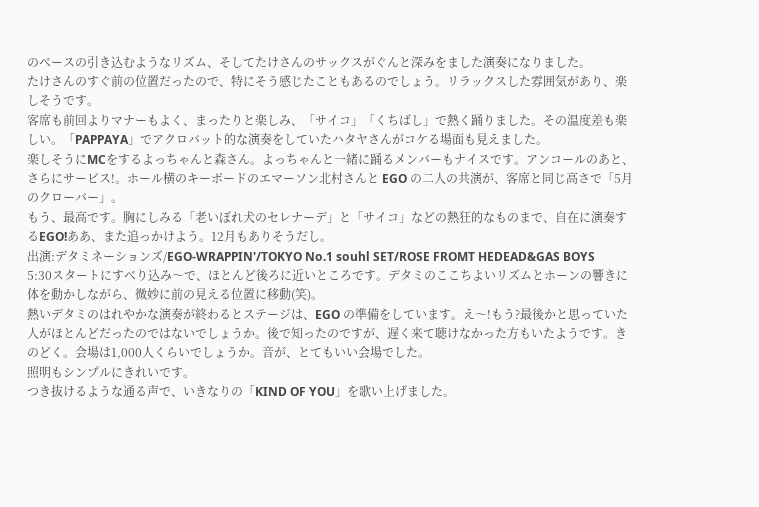のベースの引き込むようなリズム、そしてたけさんのサックスがぐんと深みをました演奏になりました。
たけさんのすぐ前の位置だったので、特にそう感じたこともあるのでしょう。リラックスした雰囲気があり、楽しそうです。
客席も前回よりマナーもよく、まったりと楽しみ、「サイコ」「くちばし」で熱く踊りました。その温度差も楽しい。「PAPPAYA」でアクロバット的な演奏をしていたハタヤさんがコケる場面も見えました。
楽しそうにMCをするよっちゃんと森さん。よっちゃんと一緒に踊るメンバーもナイスです。アンコールのあと、さらにサービス!。ホール横のキーボードのエマーソン北村さんと EGO の二人の共演が、客席と同じ高さで「5月のクローバー」。
もう、最高です。胸にしみる「老いぼれ犬のセレナーデ」と「サイコ」などの熱狂的なものまで、自在に演奏するEGO!ああ、また追っかけよう。12月もありそうだし。
出演:デタミネーションズ/EGO-WRAPPIN'/TOKYO No.1 souhl SET/ROSE FROMT HEDEAD&GAS BOYS
5:30スタートにすべり込み〜で、ほとんど後ろに近いところです。デタミのここちよいリズムとホーンの響きに体を動かしながら、微妙に前の見える位置に移動(笑)。
熱いデタミのはれやかな演奏が終わるとステージは、EGO の準備をしています。え〜!もう?最後かと思っていた人がほとんどだったのではないでしょうか。後で知ったのですが、遅く来て聴けなかった方もいたようです。きのどく。会場は1,000人くらいでしょうか。音が、とてもいい会場でした。
照明もシンプルにきれいです。
つき抜けるような通る声で、いきなりの「KIND OF YOU」を歌い上げました。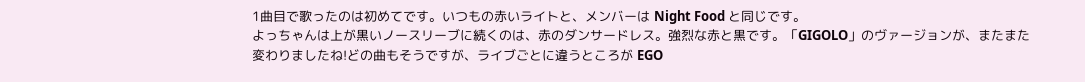1曲目で歌ったのは初めてです。いつもの赤いライトと、メンバーは Night Food と同じです。
よっちゃんは上が黒いノースリーブに続くのは、赤のダンサードレス。強烈な赤と黒です。「GIGOLO」のヴァージョンが、またまた変わりましたね!どの曲もそうですが、ライブごとに違うところが EGO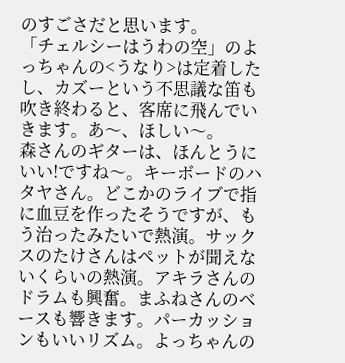のすごさだと思います。
「チェルシーはうわの空」のよっちゃんの<うなり>は定着したし、カズーという不思議な笛も吹き終わると、客席に飛んでいきます。あ〜、ほしい〜。
森さんのギターは、ほんとうにいい!ですね〜。キーボードのハタヤさん。どこかのライブで指に血豆を作ったそうですが、もう治ったみたいで熱演。サックスのたけさんはペットが聞えないくらいの熱演。アキラさんのドラムも興奮。まふねさんのベースも響きます。パーカッションもいいリズム。よっちゃんの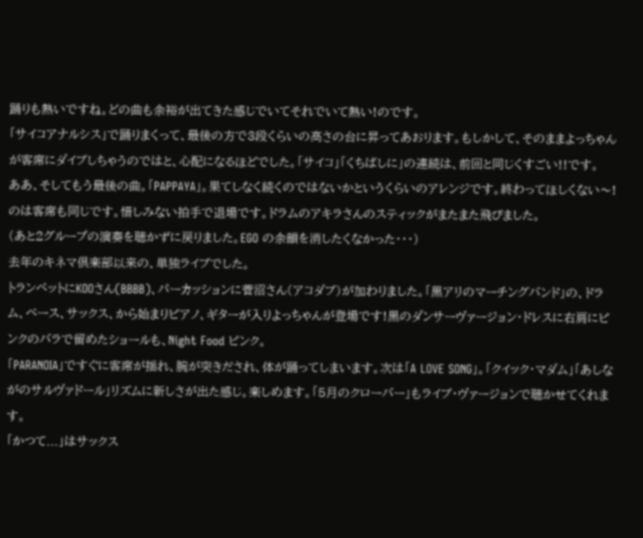踊りも熱いですね。どの曲も余裕が出てきた感じでいてそれでいて熱い!のです。
「サイコアナルシス」で踊りまくって、最後の方で3段くらいの高さの台に昇ってあおります。もしかして、そのままよっちゃんが客席にダイブしちゃうのではと、心配になるほどでした。「サイコ」「くちばしに」の連続は、前回と同じくすごい!!です。
ああ、そしてもう最後の曲。「PAPPAYA」。果てしなく続くのではないかというくらいのアレンジです。終わってほしくない〜!のは客席も同じです。惜しみない拍手で退場です。ドラムのアキラさんのスティックがまたまた飛びました。
(あと2グループの演奏を聴かずに戻りました。EGO の余韻を消したくなかった・・・)
去年のキネマ倶楽部以来の、単独ライブでした。
トランペットにKOOさん(BBBB)、パーカッションに菅沼さん(アコダブ)が加わりました。「黒アリのマーチングバンド」の、ドラム、ベース、サックス、から始まりピアノ、ギターが入りよっちゃんが登場です!黒のダンサーヴァージョン・ドレスに右肩にピンクのバラで留めたショールも、Night Food ピンク。
「PARANOIA」ですぐに客席が揺れ、腕が突きだされ、体が踊ってしまいます。次は「A LOVE SONG」。「クイック・マダム」「あしながのサルヴァドール」リズムに新しさが出た感じ。楽しめます。「5月のクローバー」もライブ・ヴァージョンで聴かせてくれます。
「かつて...」はサックス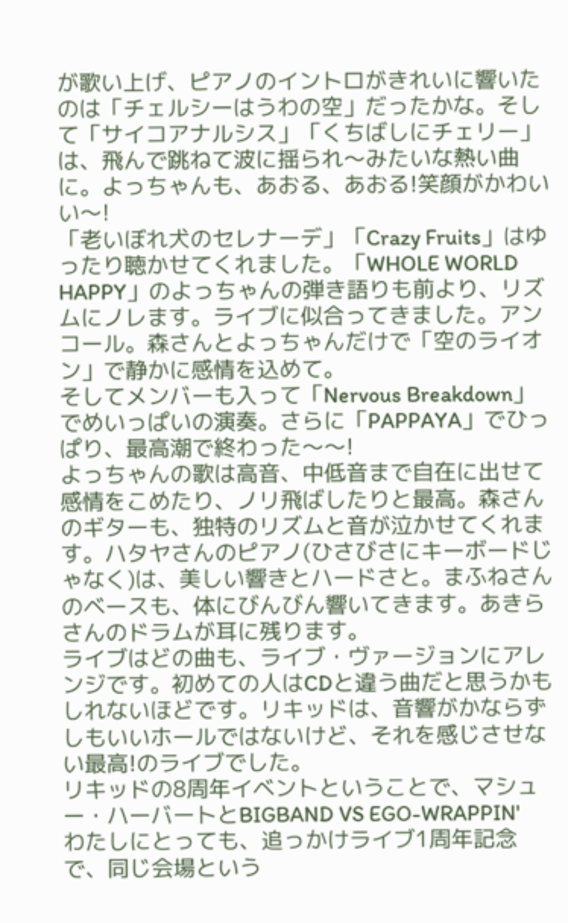が歌い上げ、ピアノのイントロがきれいに響いたのは「チェルシーはうわの空」だったかな。そして「サイコアナルシス」「くちばしにチェリー」は、飛んで跳ねて波に揺られ〜みたいな熱い曲に。よっちゃんも、あおる、あおる!笑顔がかわいい〜!
「老いぼれ犬のセレナーデ」「Crazy Fruits」はゆったり聴かせてくれました。「WHOLE WORLD HAPPY」のよっちゃんの弾き語りも前より、リズムにノレます。ライブに似合ってきました。アンコール。森さんとよっちゃんだけで「空のライオン」で静かに感情を込めて。
そしてメンバーも入って「Nervous Breakdown」でめいっぱいの演奏。さらに「PAPPAYA」でひっぱり、最高潮で終わった〜〜!
よっちゃんの歌は高音、中低音まで自在に出せて感情をこめたり、ノリ飛ばしたりと最高。森さんのギターも、独特のリズムと音が泣かせてくれます。ハタヤさんのピアノ(ひさびさにキーボードじゃなく)は、美しい響きとハードさと。まふねさんのベースも、体にびんびん響いてきます。あきらさんのドラムが耳に残ります。
ライブはどの曲も、ライブ・ヴァージョンにアレンジです。初めての人はCDと違う曲だと思うかもしれないほどです。リキッドは、音響がかならずしもいいホールではないけど、それを感じさせない最高!のライブでした。
リキッドの8周年イベントということで、マシュー・ハーバートとBIGBAND VS EGO-WRAPPIN'
わたしにとっても、追っかけライブ1周年記念で、同じ会場という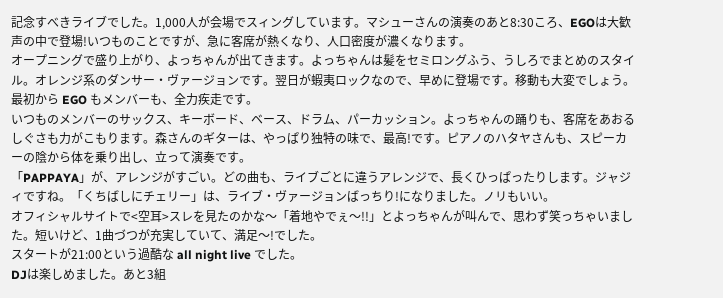記念すべきライブでした。1,000人が会場でスィングしています。マシューさんの演奏のあと8:30ころ、EGOは大歓声の中で登場!いつものことですが、急に客席が熱くなり、人口密度が濃くなります。
オープニングで盛り上がり、よっちゃんが出てきます。よっちゃんは髪をセミロングふう、うしろでまとめのスタイル。オレンジ系のダンサー・ヴァージョンです。翌日が蝦夷ロックなので、早めに登場です。移動も大変でしょう。最初から EGO もメンバーも、全力疾走です。
いつものメンバーのサックス、キーボード、ベース、ドラム、パーカッション。よっちゃんの踊りも、客席をあおるしぐさも力がこもります。森さんのギターは、やっぱり独特の味で、最高!です。ピアノのハタヤさんも、スピーカーの陰から体を乗り出し、立って演奏です。
「PAPPAYA」が、アレンジがすごい。どの曲も、ライブごとに違うアレンジで、長くひっぱったりします。ジャジィですね。「くちばしにチェリー」は、ライブ・ヴァージョンばっちり!になりました。ノリもいい。
オフィシャルサイトで<空耳>スレを見たのかな〜「着地やでぇ〜!!」とよっちゃんが叫んで、思わず笑っちゃいました。短いけど、1曲づつが充実していて、満足〜!でした。
スタートが21:00という過酷な all night live でした。
DJは楽しめました。あと3組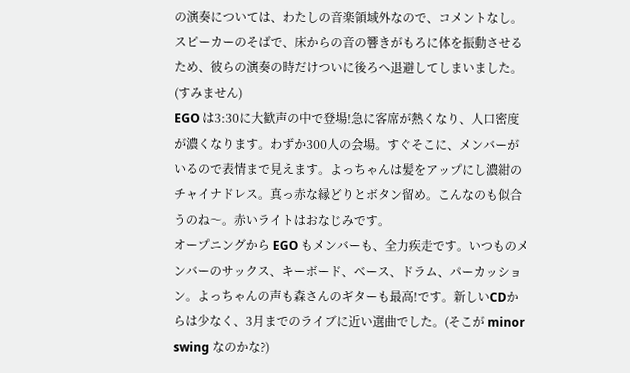の演奏については、わたしの音楽領域外なので、コメントなし。スピーカーのそばで、床からの音の響きがもろに体を振動させるため、彼らの演奏の時だけついに後ろへ退避してしまいました。(すみません)
EGO は3:30に大歓声の中で登場!急に客席が熱くなり、人口密度が濃くなります。わずか300人の会場。すぐそこに、メンバーがいるので表情まで見えます。よっちゃんは髪をアップにし濃紺のチャイナドレス。真っ赤な縁どりとボタン留め。こんなのも似合うのね〜。赤いライトはおなじみです。
オープニングから EGO もメンバーも、全力疾走です。いつものメンバーのサックス、キーボード、ベース、ドラム、パーカッション。よっちゃんの声も森さんのギターも最高!です。新しいCDからは少なく、3月までのライブに近い選曲でした。(そこが minor swing なのかな?)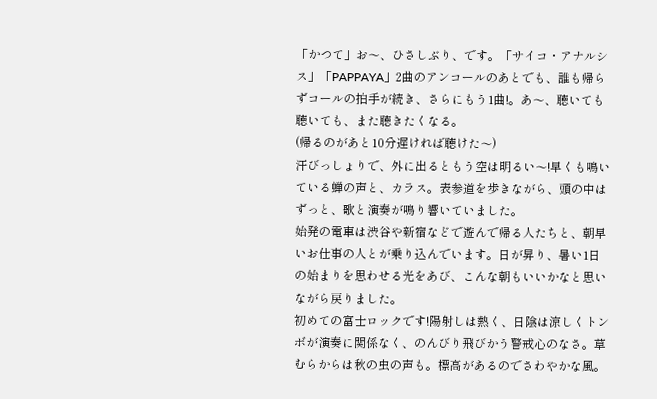「かつて」お〜、ひさしぶり、です。「サイコ・アナルシス」「PAPPAYA」2曲のアンコールのあとでも、誰も帰らずコールの拍手が続き、さらにもう1曲!。あ〜、聴いても聴いても、また聴きたくなる。
(帰るのがあと10分遅ければ聴けた〜)
汗びっしょりで、外に出るともう空は明るい〜!早くも鳴いている蝉の声と、カラス。表参道を歩きながら、頭の中はずっと、歌と演奏が鳴り響いていました。
始発の電車は渋谷や新宿などで遊んで帰る人たちと、朝早いお仕事の人とが乗り込んでいます。日が昇り、暑い1日の始まりを思わせる光をあび、こんな朝もいいかなと思いながら戻りました。
初めての富士ロックです!陽射しは熱く、日陰は涼しくトンボが演奏に関係なく、のんびり飛びかう警戒心のなさ。草むらからは秋の虫の声も。標高があるのでさわやかな風。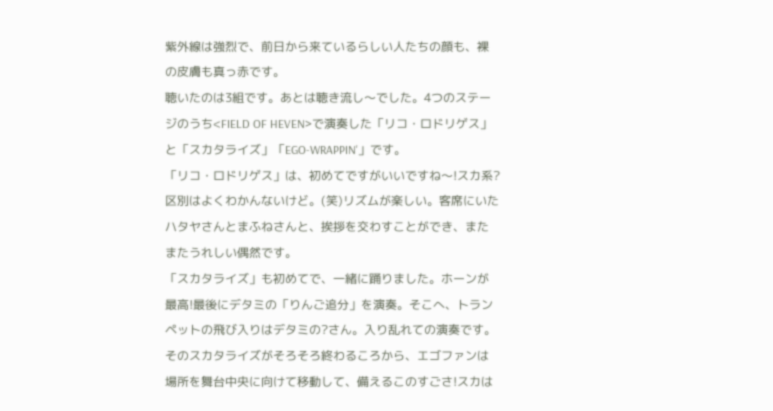紫外線は強烈で、前日から来ているらしい人たちの顔も、裸の皮膚も真っ赤です。
聴いたのは3組です。あとは聴き流し〜でした。4つのステージのうち<FIELD OF HEVEN>で演奏した「リコ・ロドリゲス」と「スカタライズ」「EGO-WRAPPIN'」です。
「リコ・ロドリゲス」は、初めてですがいいですね〜!スカ系?区別はよくわかんないけど。(笑)リズムが楽しい。客席にいたハタヤさんとまふねさんと、挨拶を交わすことができ、またまたうれしい偶然です。
「スカタライズ」も初めてで、一緒に踊りました。ホーンが最高!最後にデタミの「りんご追分」を演奏。そこへ、トランペットの飛び入りはデタミの?さん。入り乱れての演奏です。
そのスカタライズがそろそろ終わるころから、エゴファンは場所を舞台中央に向けて移動して、備えるこのすごさ!スカは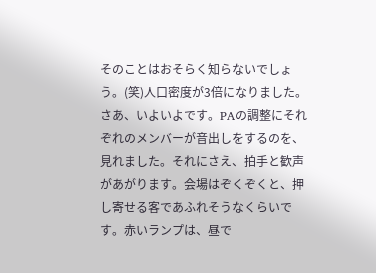そのことはおそらく知らないでしょう。(笑)人口密度が3倍になりました。
さあ、いよいよです。PAの調整にそれぞれのメンバーが音出しをするのを、見れました。それにさえ、拍手と歓声があがります。会場はぞくぞくと、押し寄せる客であふれそうなくらいです。赤いランプは、昼で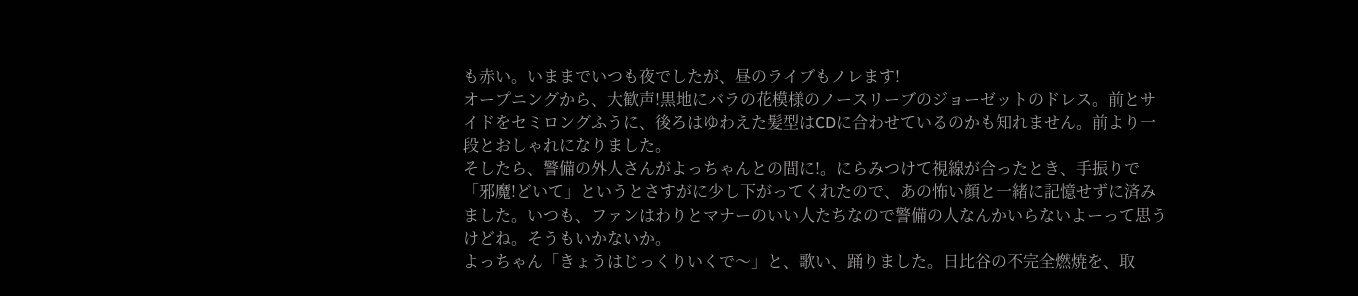も赤い。いままでいつも夜でしたが、昼のライブもノレます!
オープニングから、大歓声!黒地にバラの花模様のノースリーブのジョーゼットのドレス。前とサイドをセミロングふうに、後ろはゆわえた髪型はCDに合わせているのかも知れません。前より一段とおしゃれになりました。
そしたら、警備の外人さんがよっちゃんとの間に!。にらみつけて視線が合ったとき、手振りで「邪魔!どいて」というとさすがに少し下がってくれたので、あの怖い顔と一緒に記憶せずに済みました。いつも、ファンはわりとマナーのいい人たちなので警備の人なんかいらないよーって思うけどね。そうもいかないか。
よっちゃん「きょうはじっくりいくで〜」と、歌い、踊りました。日比谷の不完全燃焼を、取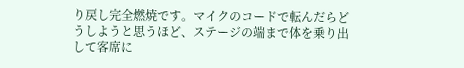り戻し完全燃焼です。マイクのコードで転んだらどうしようと思うほど、ステージの端まで体を乗り出して客席に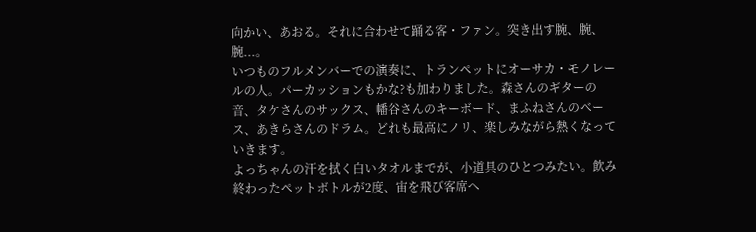向かい、あおる。それに合わせて踊る客・ファン。突き出す腕、腕、腕...。
いつものフルメンバーでの演奏に、トランペットにオーサカ・モノレールの人。パーカッションもかな?も加わりました。森さんのギターの音、タケさんのサックス、幡谷さんのキーボード、まふねさんのベース、あきらさんのドラム。どれも最高にノリ、楽しみながら熱くなっていきます。
よっちゃんの汗を拭く白いタオルまでが、小道具のひとつみたい。飲み終わったペットボトルが2度、宙を飛び客席へ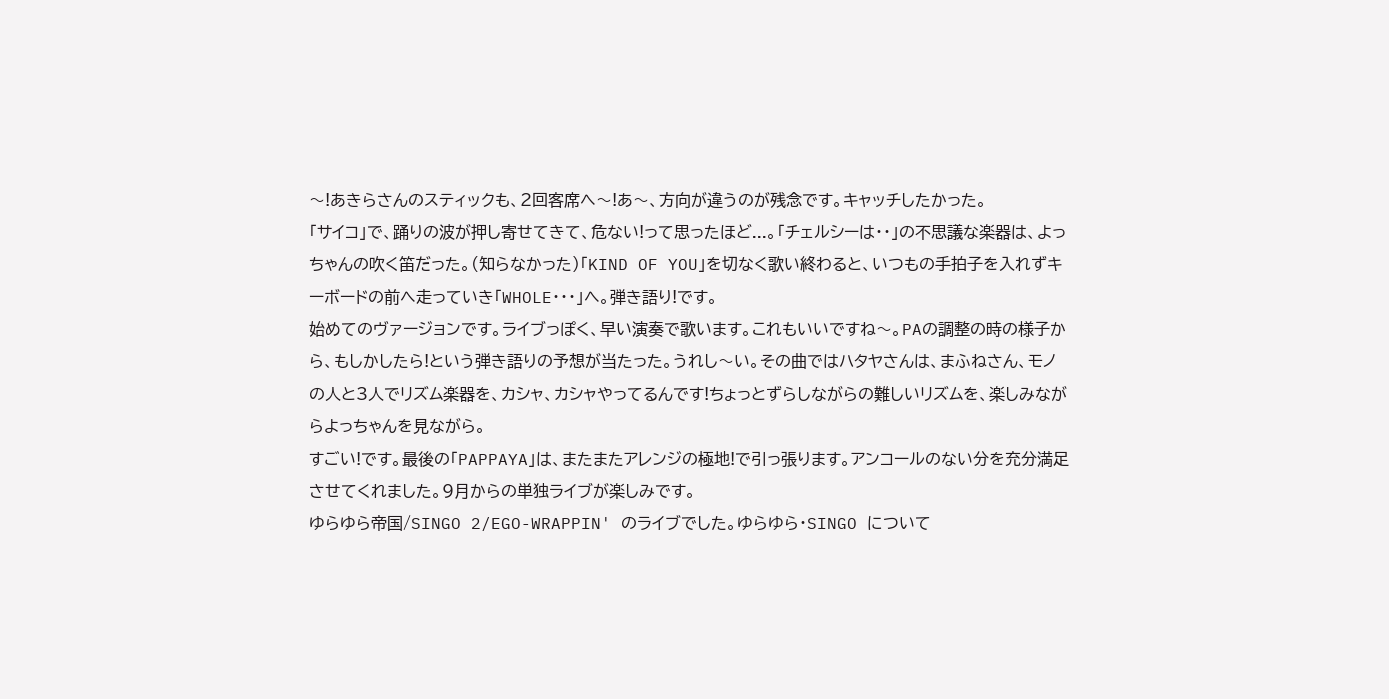〜!あきらさんのスティックも、2回客席へ〜!あ〜、方向が違うのが残念です。キャッチしたかった。
「サイコ」で、踊りの波が押し寄せてきて、危ない!って思ったほど...。「チェルシーは・・」の不思議な楽器は、よっちゃんの吹く笛だった。(知らなかった)「KIND OF YOU」を切なく歌い終わると、いつもの手拍子を入れずキーボードの前へ走っていき「WHOLE・・・」へ。弾き語り!です。
始めてのヴァージョンです。ライブっぽく、早い演奏で歌います。これもいいですね〜。PAの調整の時の様子から、もしかしたら!という弾き語りの予想が当たった。うれし〜い。その曲ではハタヤさんは、まふねさん、モノの人と3人でリズム楽器を、カシャ、カシャやってるんです!ちょっとずらしながらの難しいリズムを、楽しみながらよっちゃんを見ながら。
すごい!です。最後の「PAPPAYA」は、またまたアレンジの極地!で引っ張ります。アンコールのない分を充分満足させてくれました。9月からの単独ライブが楽しみです。
ゆらゆら帝国/SINGO 2/EGO-WRAPPIN' のライブでした。ゆらゆら・SINGO について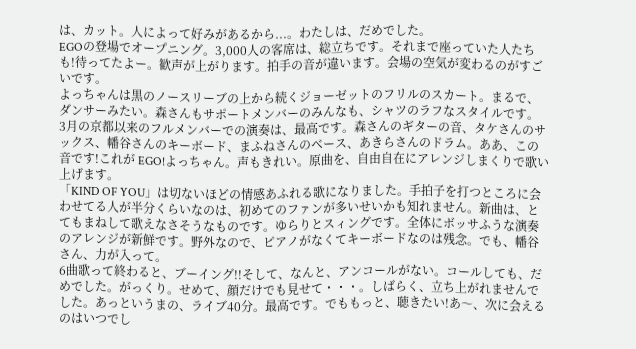は、カット。人によって好みがあるから...。わたしは、だめでした。
EGOの登場でオープニング。3,000人の客席は、総立ちです。それまで座っていた人たちも!待ってたよー。歓声が上がります。拍手の音が違います。会場の空気が変わるのがすごいです。
よっちゃんは黒のノースリーブの上から続くジョーゼットのフリルのスカート。まるで、ダンサーみたい。森さんもサポートメンバーのみんなも、シャツのラフなスタイルです。
3月の京都以来のフルメンバーでの演奏は、最高です。森さんのギターの音、タケさんのサックス、幡谷さんのキーボード、まふねさんのベース、あきらさんのドラム。ああ、この音です!これが EGO!よっちゃん。声もきれい。原曲を、自由自在にアレンジしまくりで歌い上げます。
「KIND OF YOU」は切ないほどの情感あふれる歌になりました。手拍子を打つところに会わせてる人が半分くらいなのは、初めてのファンが多いせいかも知れません。新曲は、とてもまねして歌えなさそうなものです。ゆらりとスィングです。全体にボッサふうな演奏のアレンジが新鮮です。野外なので、ピアノがなくてキーボードなのは残念。でも、幡谷さん、力が入って。
6曲歌って終わると、ブーイング!!そして、なんと、アンコールがない。コールしても、だめでした。がっくり。せめて、顔だけでも見せて・・・。しばらく、立ち上がれませんでした。あっというまの、ライブ40分。最高です。でももっと、聴きたい!あ〜、次に会えるのはいつでし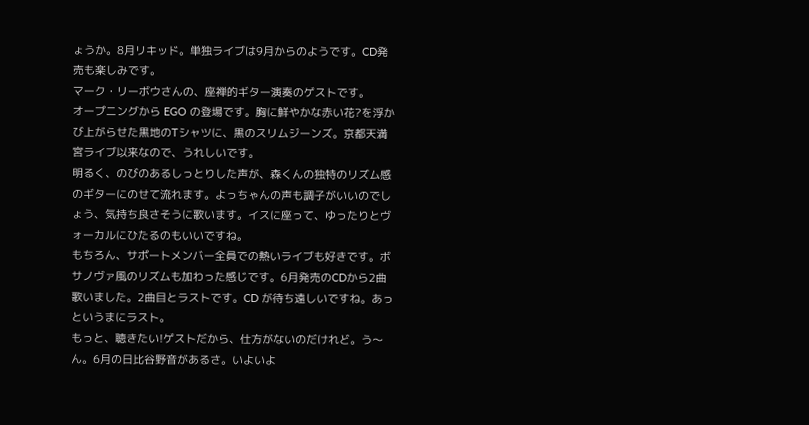ょうか。8月リキッド。単独ライブは9月からのようです。CD発売も楽しみです。
マーク・リーボウさんの、座禅的ギター演奏のゲストです。
オープニングから EGO の登場です。胸に鮮やかな赤い花?を浮かび上がらせた黒地のTシャツに、黒のスリムジーンズ。京都天満宮ライブ以来なので、うれしいです。
明るく、のびのあるしっとりした声が、森くんの独特のリズム感のギターにのせて流れます。よっちゃんの声も調子がいいのでしょう、気持ち良さそうに歌います。イスに座って、ゆったりとヴォーカルにひたるのもいいですね。
もちろん、サポートメンバー全員での熱いライブも好きです。ボサノヴァ風のリズムも加わった感じです。6月発売のCDから2曲歌いました。2曲目とラストです。CD が待ち遠しいですね。あっというまにラスト。
もっと、聴きたい!ゲストだから、仕方がないのだけれど。う〜ん。6月の日比谷野音があるさ。いよいよ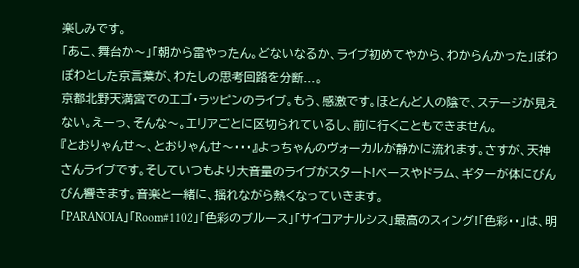楽しみです。
「あこ、舞台か〜」「朝から雷やったん。どないなるか、ライブ初めてやから、わからんかった」ぽわぽわとした京言葉が、わたしの思考回路を分断...。
京都北野天満宮でのエゴ・ラッピンのライブ。もう、感激です。ほとんど人の陰で、ステージが見えない。えーっ、そんな〜。エリアごとに区切られているし、前に行くこともできません。
『とおりゃんせ〜、とおりゃんせ〜・・・』よっちゃんのヴォーカルが静かに流れます。さすが、天神さんライブです。そしていつもより大音量のライブがスタート!ベースやドラム、ギターが体にびんびん響きます。音楽と一緒に、揺れながら熱くなっていきます。
「PARANOIA」「Room#1102」「色彩のブルース」「サイコアナルシス」最高のスィング!「色彩・・」は、明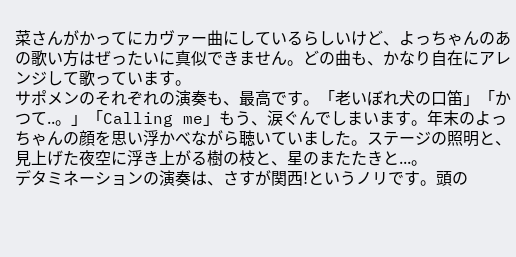菜さんがかってにカヴァー曲にしているらしいけど、よっちゃんのあの歌い方はぜったいに真似できません。どの曲も、かなり自在にアレンジして歌っています。
サポメンのそれぞれの演奏も、最高です。「老いぼれ犬の口笛」「かつて..。」「Calling me」もう、涙ぐんでしまいます。年末のよっちゃんの顔を思い浮かべながら聴いていました。ステージの照明と、見上げた夜空に浮き上がる樹の枝と、星のまたたきと...。
デタミネーションの演奏は、さすが関西!というノリです。頭の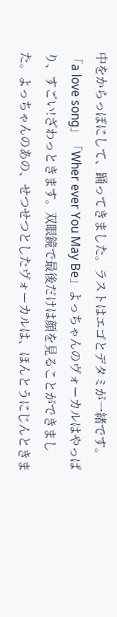中をからっぽにして、踊ってきました。ラストはエゴとデタミが一緒です。
「a love song」「Wher ever You May Be」よっちゃんのヴォーカルはやっぱり、すごい!ざわっときます。双眼鏡で最後だけは顔を見ることができました。よっちゃんのあの、せつせつとしたヴォーカルは、ほんとうにじんときま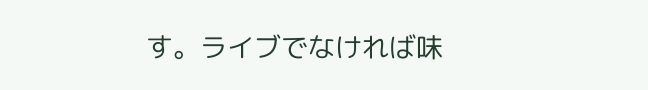す。ライブでなければ味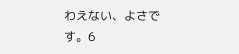わえない、よさです。6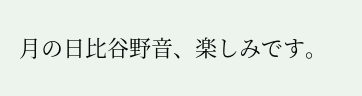月の日比谷野音、楽しみです。